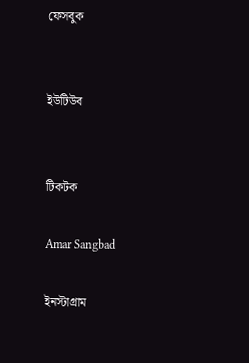ফেসবুক


ইউটিউব


টিকটক

Amar Sangbad

ইনস্টাগ্রাম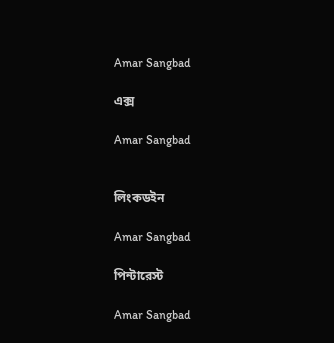Amar Sangbad

এক্স

Amar Sangbad


লিংকডইন

Amar Sangbad

পিন্টারেস্ট

Amar Sangbad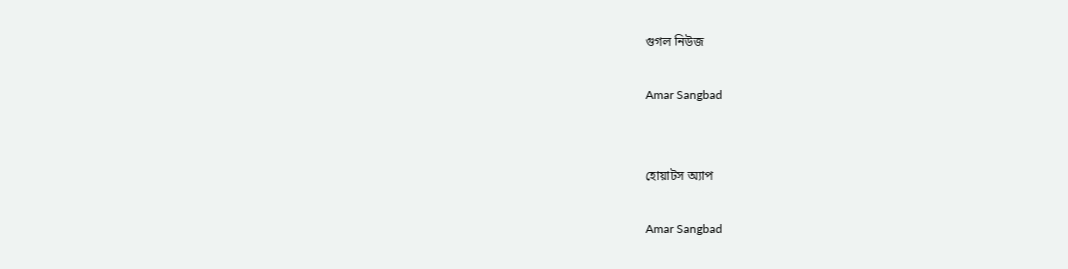গুগল নিউজ

Amar Sangbad


হোয়াটস অ্যাপ

Amar Sangbad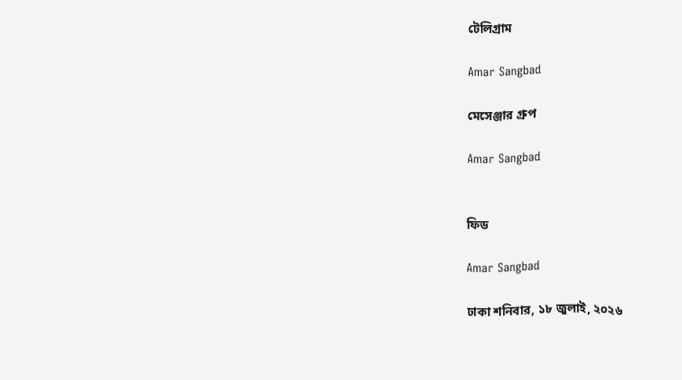টেলিগ্রাম

Amar Sangbad

মেসেঞ্জার গ্রুপ

Amar Sangbad


ফিড

Amar Sangbad

ঢাকা শনিবার, ১৮ জুলাই, ২০২৬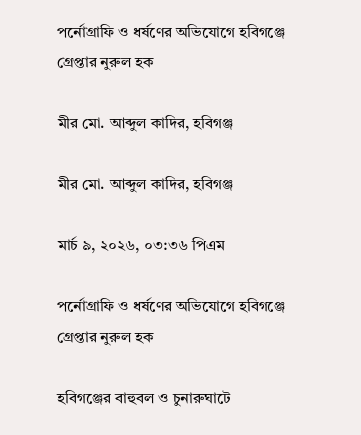পর্নোগ্রাফি ও ধর্ষণের অভিযোগে হবিগঞ্জে গ্রেপ্তার নুরুল হক

মীর মো. আব্দুল কাদির, হবিগঞ্জ

মীর মো. আব্দুল কাদির, হবিগঞ্জ

মার্চ ৯, ২০২৬, ০৩:৩৬ পিএম

পর্নোগ্রাফি ও ধর্ষণের অভিযোগে হবিগঞ্জে গ্রেপ্তার নুরুল হক

হবিগঞ্জের বাহুবল ও চুনারুঘাটে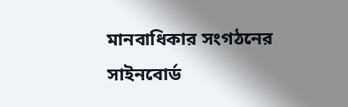মানবাধিকার সংগঠনের সাইনবোর্ড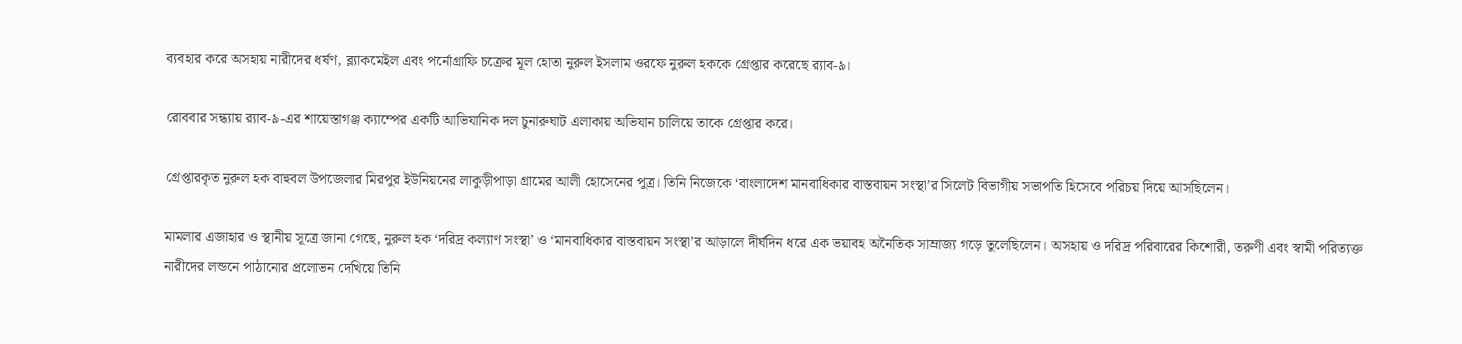ব্যবহার করে অসহায় নারীদের ধর্ষণ, ব্ল্যাকমেইল এবং পর্নোগ্রাফি চক্রের মূল হোতা নুরুল ইসলাম ওরফে নুরুল হককে গ্রেপ্তার করেছে র‍্যাব-৯।

রোববার সন্ধ্যায় র‍্যাব-৯-এর শায়েস্তাগঞ্জ ক্যাম্পের একটি আভিযানিক দল চুনারুঘাট এলাকায় অভিযান চালিয়ে তাকে গ্রেপ্তার করে।

গ্রেপ্তারকৃত নুরুল হক বাহুবল উপজেলার মিরপুর ইউনিয়নের লাকুড়ীপাড়া গ্রামের আলী হোসেনের পুত্র। তিনি নিজেকে ‘বাংলাদেশ মানবাধিকার বাস্তবায়ন সংস্থা’র সিলেট বিভাগীয় সভাপতি হিসেবে পরিচয় দিয়ে আসছিলেন।

মামলার এজাহার ও স্থানীয় সূত্রে জানা গেছে, নুরুল হক ‘দরিদ্র কল্যাণ সংস্থা’ ও ‘মানবাধিকার বাস্তবায়ন সংস্থা’র আড়ালে দীর্ঘদিন ধরে এক ভয়াবহ অনৈতিক সাম্রাজ্য গড়ে তুলেছিলেন। অসহায় ও দরিদ্র পরিবারের কিশোরী, তরুণী এবং স্বামী পরিত্যক্ত নারীদের লন্ডনে পাঠানোর প্রলোভন দেখিয়ে তিনি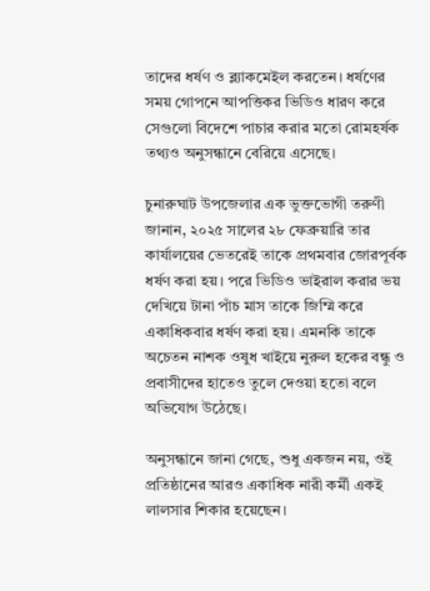তাদের ধর্ষণ ও ব্ল্যাকমেইল করতেন। ধর্ষণের সময় গোপনে আপত্তিকর ভিডিও ধারণ করে সেগুলো বিদেশে পাচার করার মতো রোমহর্ষক তথ্যও অনুসন্ধানে বেরিয়ে এসেছে।

চুনারুঘাট উপজেলার এক ভুক্তভোগী তরুণী জানান, ২০২৫ সালের ২৮ ফেব্রুয়ারি তার কার্যালয়ের ভেতরেই তাকে প্রথমবার জোরপূর্বক ধর্ষণ করা হয়। পরে ভিডিও ভাইরাল করার ভয় দেখিয়ে টানা পাঁচ মাস তাকে জিম্মি করে একাধিকবার ধর্ষণ করা হয়। এমনকি তাকে অচেতন নাশক ওষুধ খাইয়ে নুরুল হকের বন্ধু ও প্রবাসীদের হাতেও তুলে দেওয়া হতো বলে অভিযোগ উঠেছে।

অনুসন্ধানে জানা গেছে, শুধু একজন নয়, ওই প্রতিষ্ঠানের আরও একাধিক নারী কর্মী একই লালসার শিকার হয়েছেন।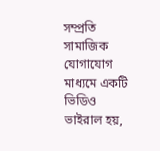সম্প্রতি সামাজিক যোগাযোগ মাধ্যমে একটি ভিডিও ভাইরাল হয়,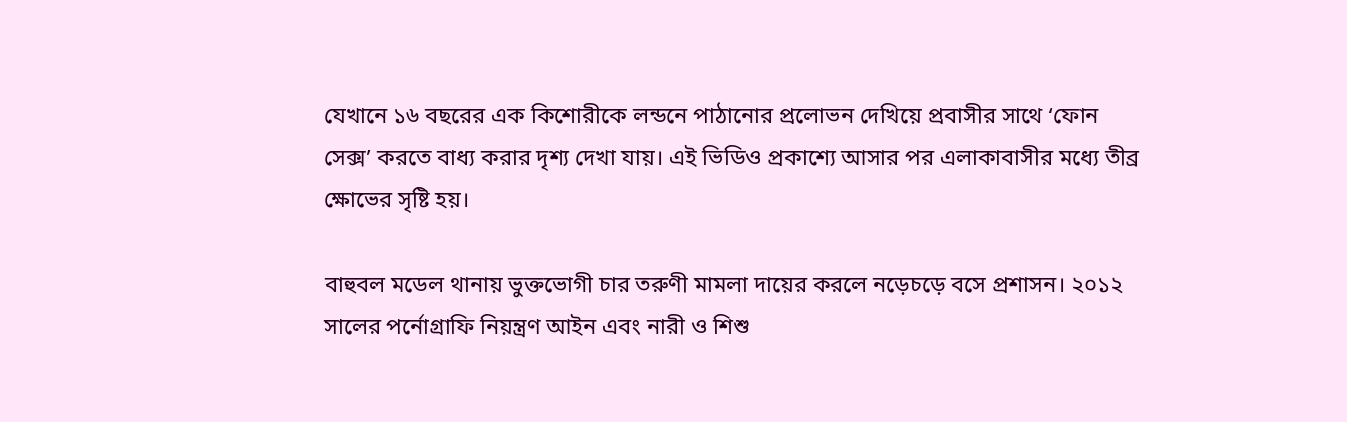যেখানে ১৬ বছরের এক কিশোরীকে লন্ডনে পাঠানোর প্রলোভন দেখিয়ে প্রবাসীর সাথে ‘ফোন সেক্স’ করতে বাধ্য করার দৃশ্য দেখা যায়। এই ভিডিও প্রকাশ্যে আসার পর এলাকাবাসীর মধ্যে তীব্র ক্ষোভের সৃষ্টি হয়।

বাহুবল মডেল থানায় ভুক্তভোগী চার তরুণী মামলা দায়ের করলে নড়েচড়ে বসে প্রশাসন। ২০১২ সালের পর্নোগ্রাফি নিয়ন্ত্রণ আইন এবং নারী ও শিশু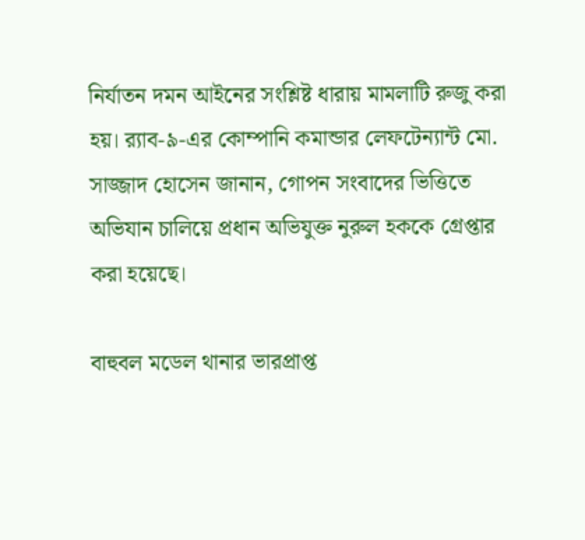নির্যাতন দমন আইনের সংশ্লিষ্ট ধারায় মামলাটি রুজু করা হয়। র‍্যাব-৯-এর কোম্পানি কমান্ডার লেফটেন্যান্ট মো. সাজ্জাদ হোসেন জানান, গোপন সংবাদের ভিত্তিতে অভিযান চালিয়ে প্রধান অভিযুক্ত নুরুল হককে গ্রেপ্তার করা হয়েছে।

বাহুবল মডেল থানার ভারপ্রাপ্ত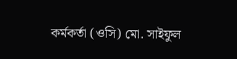কর্মকর্তা (ওসি) মো. সাইফুল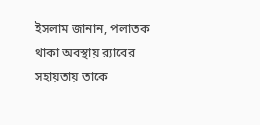ইসলাম জানান, পলাতক থাকা অবস্থায় র‍্যাবের সহায়তায় তাকে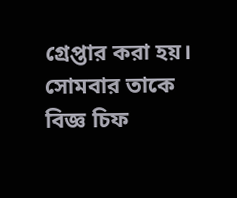গ্রেপ্তার করা হয়। সোমবার তাকে বিজ্ঞ চিফ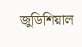জুডিশিয়াল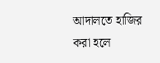আদালতে হাজির করা হলে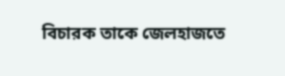বিচারক তাকে জেলহাজতে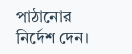পাঠানোর নির্দেশ দেন।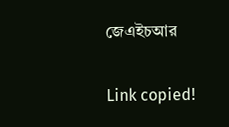জেএইচআর

Link copied!